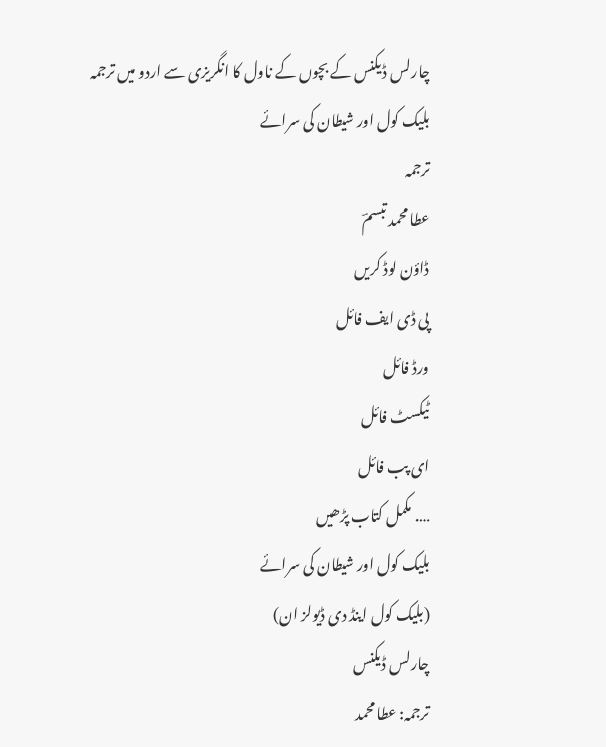چارلس ڈیکنس کے بچوں کے ناول کا انگریزی سے اردو میں ترجمہ
بلیک کول اور شیطان کی سرائے
ترجمہ
عطا محمد تبسمؔ
ڈاؤن لوڈ کریں
پی ڈی ایف فائل
ورڈ فائل
ٹیکسٹ فائل
ای پب فائل
…. مکمل کتاب پڑھیں
بلیک کول اور شیطان کی سرائے
(بلیک کول اینڈ دی ڈیولز ان)
چارلس ڈیکنس
ترجمہ: عطا محمد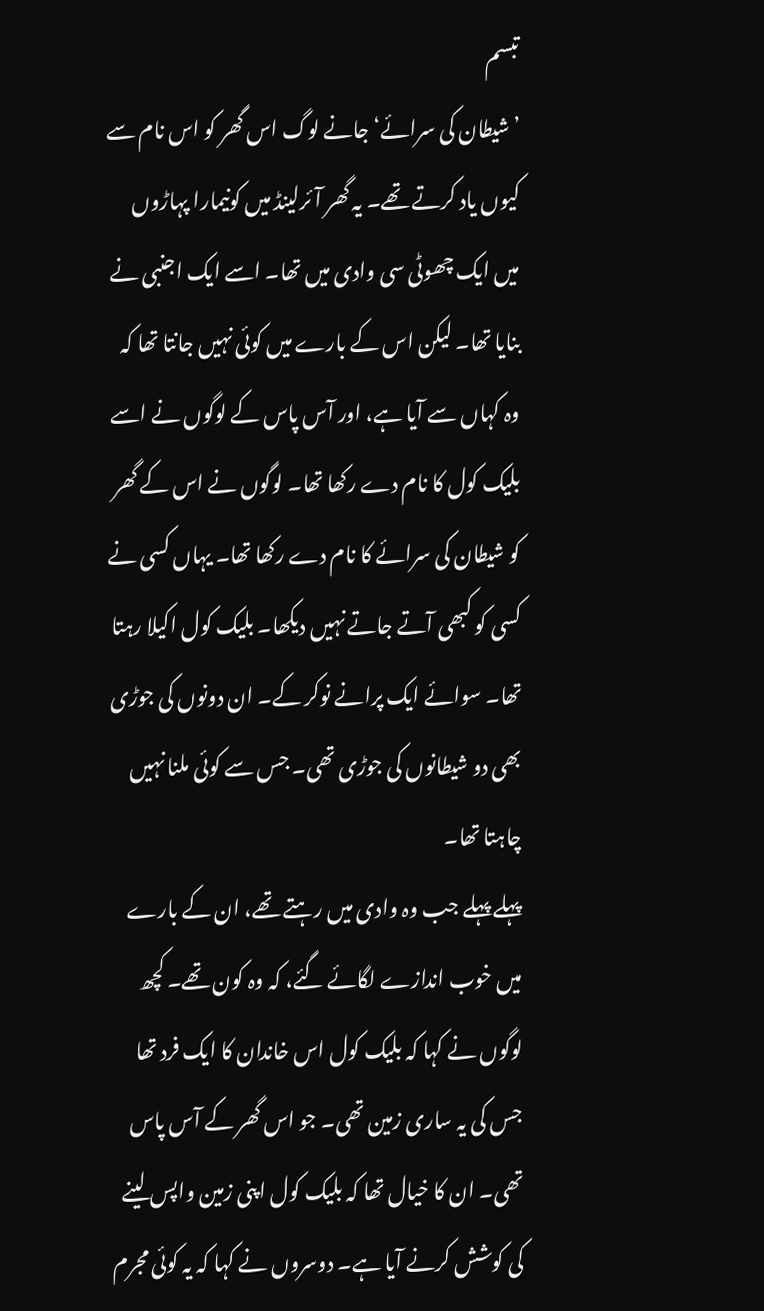تبسم
’شیطان کی سرائے‘ جانے لوگ اس گھر کو اس نام سے کیوں یاد کرتے تھے۔ یہ گھر آئرلینڈ میں کونیمارا پہاڑوں میں ایک چھوٹی سی وادی میں تھا۔ اسے ایک اجنبی نے بنایا تھا۔ لیکن اس کے بارے میں کوئی نہیں جانتا تھا کہ وہ کہاں سے آیا ہے، اور آس پاس کے لوگوں نے اسے بلیک کول کا نام دے رکھا تھا۔ لوگوں نے اس کے گھر کو شیطان کی سرائے کا نام دے رکھا تھا۔ یہاں کسی نے کسی کو کبھی آتے جاتے نہیں دیکھا۔ بلیک کول اکیلا رہتا تھا۔ سوائے ایک پرانے نوکر کے۔ ان دونوں کی جوڑی بھی دو شیطانوں کی جوڑی تھی۔ جس سے کوئی ملنا نہیں چاہتا تھا۔
پہلے پہلے جب وہ وادی میں رہتے تھے، ان کے بارے میں خوب اندازے لگائے گئے، کہ وہ کون تھے۔ کچھ لوگوں نے کہا کہ بلیک کول اس خاندان کا ایک فرد تھا جس کی یہ ساری زمین تھی۔ جو اس گھر کے آس پاس تھی۔ ان کا خیال تھا کہ بلیک کول اپنی زمین واپس لینے کی کوشش کرنے آیا ہے۔ دوسروں نے کہا کہ یہ کوئی مجرم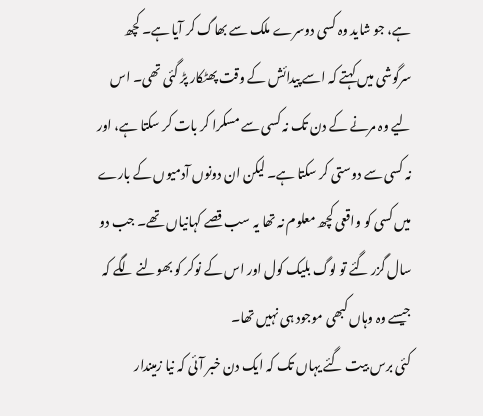ہے، جو شاید وہ کسی دوسرے ملک سے بھاگ کر آیا ہے۔ کچھ سرگوشی میں کہتے کہ اسے پیدائش کے وقت پھٹکار پڑ گئی تھی۔ اس لیے وہ مرنے کے دن تک نہ کسی سے مسکرا کر بات کر سکتا ہے، اور نہ کسی سے دوستی کر سکتا ہے۔ لیکن ان دونوں آدمیوں کے بارے میں کسی کو واقعی کچھ معلوم نہ تھا یہ سب قصے کہانیاں تھے۔ جب دو سال گزر گئے تو لوگ بلیک کول اور اس کے نوکر کو بھولنے لگے کہ جیسے وہ وہاں کبھی موجود ہی نہیں تھا۔
کئی برس بیت گئے یہاں تک کہ ایک دن خبر آئی کہ نیا زمیندار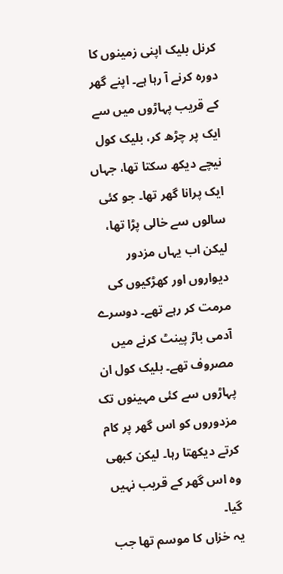کرنل بلیک اپنی زمینوں کا دورہ کرنے آ رہا ہے۔ اپنے گھر کے قریب پہاڑوں میں سے ایک پر چڑھ کر، بلیک کول نیچے دیکھ سکتا تھا، جہاں ایک پرانا گھر تھا۔ جو کئی سالوں سے خالی پڑا تھا، لیکن اب یہاں مزدور دیواروں اور کھڑکیوں کی مرمت کر رہے تھے۔ دوسرے آدمی باڑ پینٹ کرنے میں مصروف تھے۔ بلیک کول ان پہاڑوں سے کئی مہینوں تک مزدوروں کو اس گھر پر کام کرتے دیکھتا رہا۔ لیکن کبھی وہ اس گھر کے قریب نہیں گیا۔
یہ خزاں کا موسم تھا جب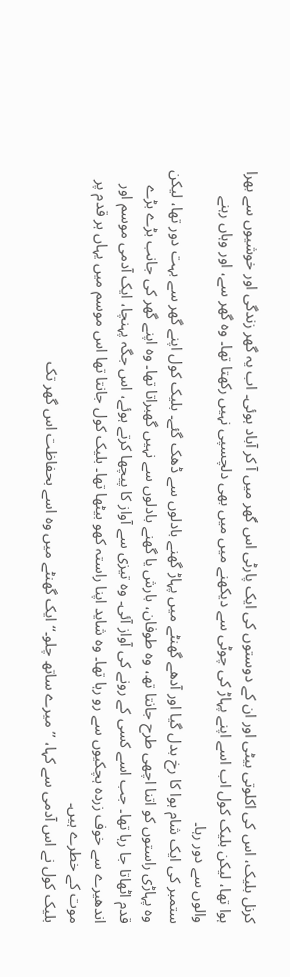کرنل بلیک، اس کی اکلوتی بیٹی اور ان کے دوستوں کی ایک پارٹی اس گھر میں آ کر آباد ہوئی۔ اب یہ گھر زندگی اور خوشیوں سے بھرا ہوا تھا، لیکن بلیک کول اب اسے اپنے پہاڑ کی چوٹی سے دیکھنے میں میں بھی دلچسپی نہیں رکھتا تھا۔ وہ گھر سے، اور وہاں رہنے والوں سے دور رہا۔
ستمبر کی ایک شام ہوا کا رخ بدل گیا اور آدھے گھنٹے میں پہاڑ گھنے بادلوں سے ڈھک گئے۔ بلیک کول اپنے گھر سے بہت دور تھا، لیکن وہ پہاڑی راستوں کو اتنا اچھی طرح جانتا تھ، وہ طوفان، بارش یا گھنے بادلوں سے نہیں گھبراتا تھا۔ وہ اپنے گھر کی جانب بڑے بڑے قدم اٹھاتا جا رہا تھا۔ جب اسے کسی کے رونے کی آواز آئی۔ وہ تیزی سے آواز کا پیچھا کرتے ہوئے، اس جگہ پہنچا، ایک آدمی موسم اور اندھیرے سے خوف زردہ ہچکیوں سے رو رہا تھا۔ وہ شاید اپنا راستہ کھو بیٹھا تھا۔ بلیک کول جانتا تھا اس موسم میں یہاں ہر قدم پر موت کے خطرے ہیں۔
بلیک کول نے اس آدمی سے کہا، ’’میرے ساتھ چلو۔‘‘ ایک گھنٹے میں وہ اسے بحفاظت اس گھر تک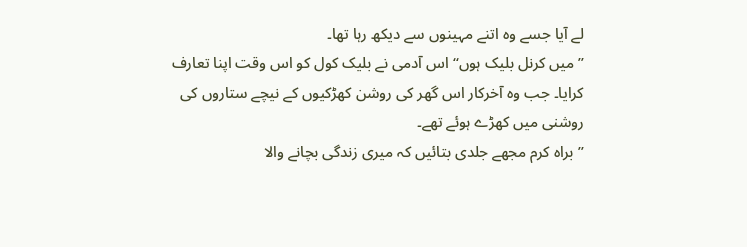لے آیا جسے وہ اتنے مہینوں سے دیکھ رہا تھا۔
’’میں کرنل بلیک ہوں‘‘ اس آدمی نے بلیک کول کو اس وقت اپنا تعارف کرایا۔ جب وہ آخرکار اس گھر کی روشن کھڑکیوں کے نیچے ستاروں کی روشنی میں کھڑے ہوئے تھے۔
’’براہ کرم مجھے جلدی بتائیں کہ میری زندگی بچانے والا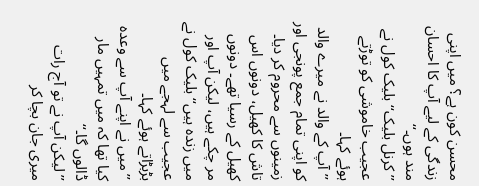محسن کون ہے؟ میں اپنی زندگی کے لیے آپ کا احسان مند ہوں۔‘‘
’’کرنل بلیک‘‘ بلیک کول نے عجیب خاموشی کو توڑتے ہوئے کہا۔
’’آپ کے والد نے میرے والد کو اپنی تمام جمع پونجی اور زمینوں سے محروم کر دیا۔ تاش کا کھیل، دونوں اس کھیل کے رسیا تھے۔ دونوں مر چکے ہیں، لیکن آپ اور میں زندہ ہیں‘‘ بلیک کول نے عجیب سے لہجے میں بڑبڑاتے ہوئے کہا۔
’’میں نے اپنے آپ سے وعدہ کیا تھا کہ میں تمہیں مار ڈالوں گا۔‘‘
’’لیکن آپ نے تو آج رات میری جان بچا کر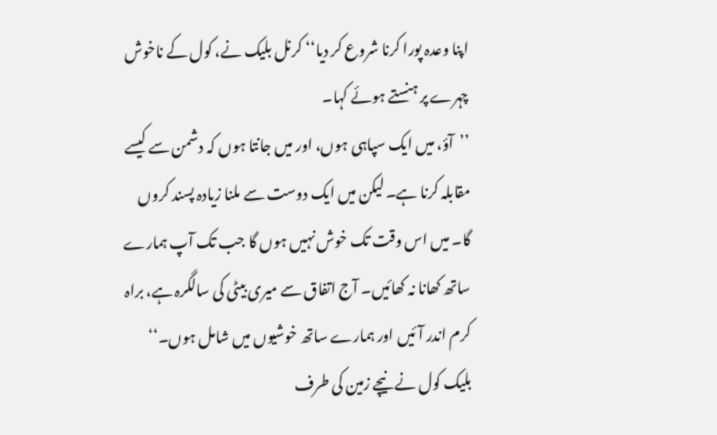اپنا وعدہ پورا کرنا شروع کر دیا‘‘ کرنل بلیک نے، کول کے ناخوش چہرے پر ہنستے ہوئے کہا۔
’’آؤ، میں ایک سپاہی ہوں، اور میں جانتا ہوں کہ دشمن سے کیسے مقابلہ کرنا ہے۔ لیکن میں ایک دوست سے ملنا زیادہ پسند کروں گا۔ میں اس وقت تک خوش نہیں ہوں گا جب تک آپ ہمارے ساتھ کھانا نہ کھائیں۔ آج اتفاق سے میری بیٹی کی سالگرہ ہے، براہ کرم اندر آئیں اور ہمارے ساتھ خوشیوں میں شامل ہوں۔‘‘
بلیک کول نے نیچے زمین کی طرف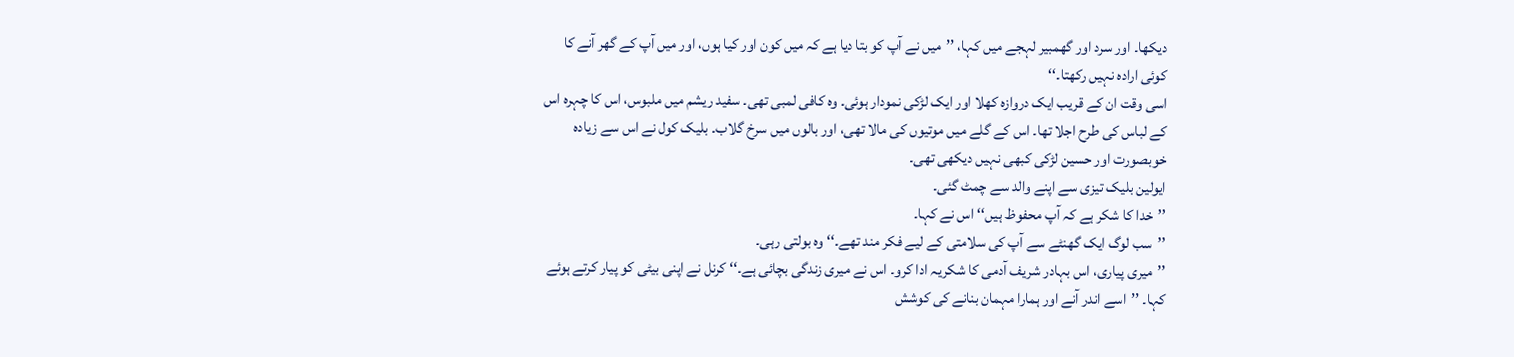دیکھا۔ اور سرد اور گھمبیر لہجے میں کہا، ’’میں نے آپ کو بتا دیا ہے کہ میں کون اور کیا ہوں، اور میں آپ کے گھر آنے کا کوئی ارادہ نہیں رکھتا۔‘‘
اسی وقت ان کے قریب ایک دروازہ کھلا اور ایک لڑکی نمودار ہوئی۔ وہ کافی لمبی تھی۔ سفید ریشم میں ملبوس، اس کا چہرہ اس کے لباس کی طرح اجلا تھا۔ اس کے گلے میں موتیوں کی مالا تھی، اور بالوں میں سرخ گلاب۔ بلیک کول نے اس سے زیادہ خوبصورت اور حسین لڑکی کبھی نہیں دیکھی تھی۔
ایولین بلیک تیزی سے اپنے والد سے چمٹ گئی۔
’’خدا کا شکر ہے کہ آپ محفوظ ہیں‘‘ اس نے کہا۔
’’سب لوگ ایک گھنٹے سے آپ کی سلامتی کے لیے فکر مند تھے۔‘‘ وہ بولتی رہی۔
’’میری پیاری، اس بہادر شریف آدمی کا شکریہ ادا کرو۔ اس نے میری زندگی بچائی ہے۔‘‘ کرنل نے اپنی بیٹی کو پیار کرتے ہوئے کہا۔ ’’اسے اندر آنے اور ہمارا مہمان بنانے کی کوشش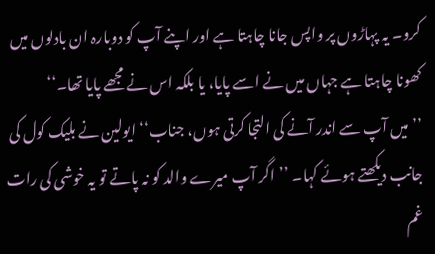کرو۔ یہ پہاڑوں پر واپس جانا چاہتا ہے اور اپنے آپ کو دوبارہ ان بادلوں میں کھونا چاہتا ہے جہاں میں نے اسے پایا، یا بلکہ اس نے مجھے پایا تھا۔‘‘
’’میں آپ سے اندر آنے کی التجا کرتی ہوں، جناب‘‘ ایولین نے بلیک کول کی جانب دیکھتے ہوئے کہا۔ ’’اگر آپ میرے والد کو نہ پاتے تو یہ خوشی کی رات غم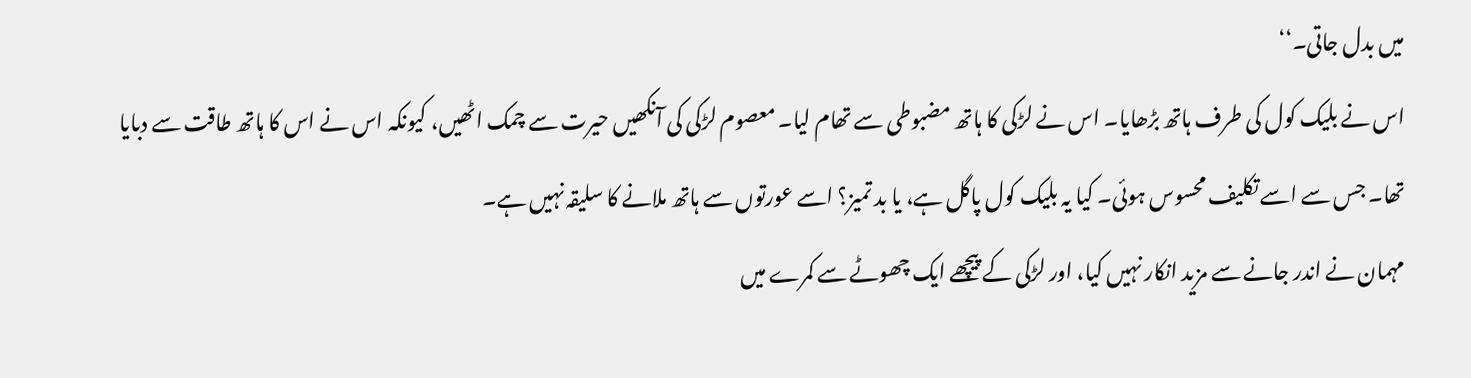میں بدل جاتی۔‘‘
اس نے بلیک کول کی طرف ہاتھ بڑھایا۔ اس نے لڑکی کا ہاتھ مضبوطی سے تھام لیا۔ معصوم لڑکی کی آنکھیں حیرت سے چمک اٹھیں، کیونکہ اس نے اس کا ہاتھ طاقت سے دبایا تھا۔ جس سے اسے تکلیف محسوس ہوئی۔ کیا یہ بلیک کول پاگل ہے، یا بد تمیز؟ اسے عورتوں سے ہاتھ ملانے کا سلیقہ نہیں ہے۔
مہمان نے اندر جانے سے مزید انکار نہیں کیا، اور لڑکی کے پیچھے ایک چھوٹے سے کمرے میں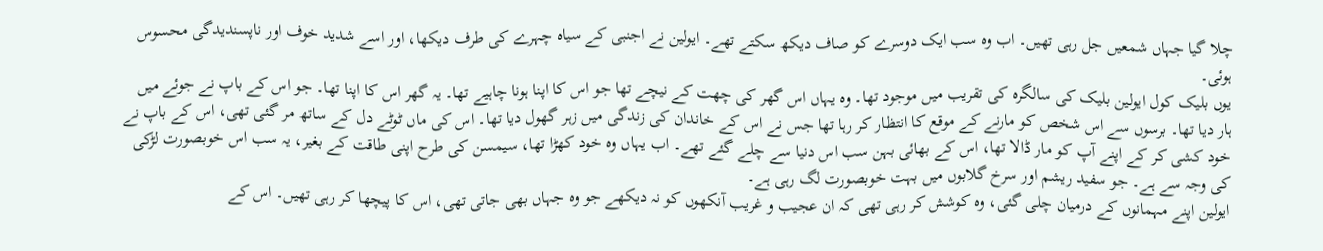چلا گیا جہاں شمعیں جل رہی تھیں۔ اب وہ سب ایک دوسرے کو صاف دیکھ سکتے تھے۔ ایولین نے اجنبی کے سیاہ چہرے کی طرف دیکھا، اور اسے شدید خوف اور ناپسندیدگی محسوس ہوئی۔
یوں بلیک کول ایولین بلیک کی سالگرہ کی تقریب میں موجود تھا۔ وہ یہاں اس گھر کی چھت کے نیچے تھا جو اس کا اپنا ہونا چاہیے تھا۔ یہ گھر اس کا اپنا تھا۔ جو اس کے باپ نے جوئے میں ہار دیا تھا۔ برسوں سے اس شخص کو مارنے کے موقع کا انتظار کر رہا تھا جس نے اس کے خاندان کی زندگی میں زہر گھول دیا تھا۔ اس کی ماں ٹوٹے دل کے ساتھ مر گئی تھی، اس کے باپ نے خود کشی کر کے اپنے آپ کو مار ڈالا تھا، اس کے بھائی بہن سب اس دنیا سے چلے گئے تھے۔ اب یہاں وہ خود کھڑا تھا، سیمسن کی طرح اپنی طاقت کے بغیر، یہ سب اس خوبصورت لڑکی کی وجہ سے ہے۔ جو سفید ریشم اور سرخ گلابوں میں بہت خوبصورت لگ رہی ہے۔
ایولین اپنے مہمانوں کے درمیان چلی گئی، وہ کوشش کر رہی تھی کہ ان عجیب و غریب آنکھوں کو نہ دیکھے جو وہ جہاں بھی جاتی تھی، اس کا پیچھا کر رہی تھیں۔ اس کے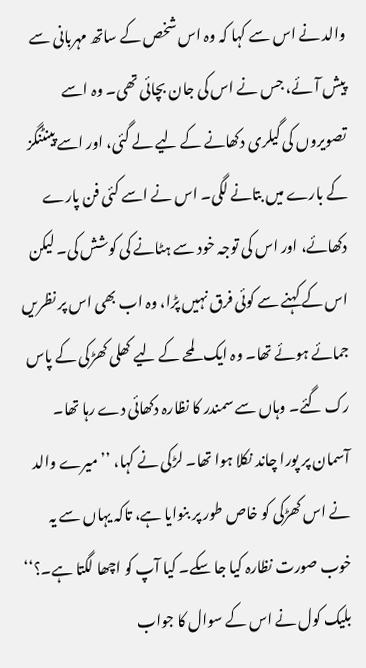والد نے اس سے کہا کہ وہ اس شخص کے ساتھ مہربانی سے پیش آئے، جس نے اس کی جان بچائی تھی۔ وہ اسے تصویروں کی گیلری دکھانے کے لیے لے گئی، اور اسے پینٹنگز کے بارے میں بتانے لگی۔ اس نے اسے کئی فن پارے دکھائے، اور اس کی توجہ خود سے ہٹانے کی کوشش کی۔ لیکن اس کے کہنے سے کوئی فرق نہیں پڑا، وہ اب بھی اس پر نظریں جمائے ہوئے تھا۔ وہ ایک لمحے کے لیے کھلی کھڑکی کے پاس رک گئے۔ وہاں سے سمندر کا نظارہ دکھائی دے رہا تھا۔ آسمان پر پورا چاند نکلا ہوا تھا۔ لڑکی نے کہا، ’’میرے والد نے اس کھڑکی کو خاص طور پر بنوایا ہے، تاکہ یہاں سے یہ خوب صورت نظارہ کیا جا سکے۔ کیا آپ کو اچھا لگتا ہے۔؟‘‘
بلیک کول نے اس کے سوال کا جواب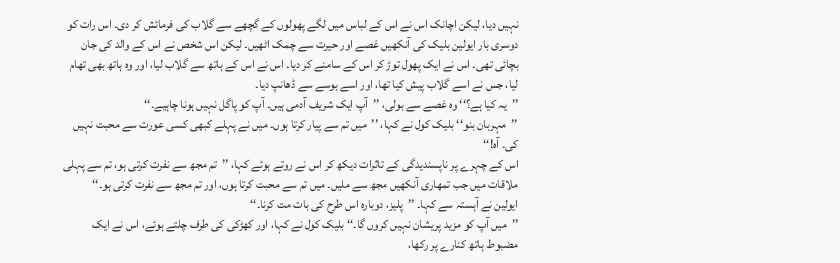نہیں دیا، لیکن اچانک اس نے اس کے لباس میں لگے پھولوں کے گچھے سے گلاب کی فرمائش کر دی۔ اس رات کو دوسری بار ایولین بلیک کی آنکھیں غصے اور حیرت سے چمک اٹھیں۔ لیکن اس شخص نے اس کے والد کی جان بچائی تھی۔ اس نے ایک پھول توڑ کر اس کے سامنے کر دیا۔ اس نے اس کے ہاتھ سے گلاب لیا، اور وہ ہاتھ بھی تھام لیا، جس نے اسے گلاب پیش کیا تھا، اور اسے بوسے سے ڈھانپ دیا۔
’’یہ کیا ہے؟‘‘ وہ غصے سے بولی، ’’آپ ایک شریف آدمی ہیں۔ آپ کو پاگل نہیں ہونا چاہیے۔‘‘
’’مہربان بنو‘‘ بلیک کول نے کہا، ’’میں تم سے پیار کرتا ہوں۔ میں نے پہلے کبھی کسی عورت سے محبت نہیں کی۔ آہ!‘‘
اس کے چہرے پر ناپسندیدگی کے تاثرات دیکھ کر اس نے روتے ہوئے کہا، ’’تم مجھ سے نفرت کرتی ہو، تم سے پہلی ملاقات میں جب تمھاری آنکھیں مجھ سے ملیں۔ میں تم سے محبت کرتا ہوں، اور تم مجھ سے نفرت کرتی ہو۔‘‘
ایولین نے آہستہ سے کہا۔ ’’پلیز، دوبارہ اس طرح کی بات مت کرنا۔‘‘
’’میں آپ کو مزید پریشان نہیں کروں گا۔‘‘ بلیک کول نے کہا، اور کھڑکی کی طرف چلتے ہوئے، اس نے ایک مضبوط ہاتھ کنارے پر رکھا،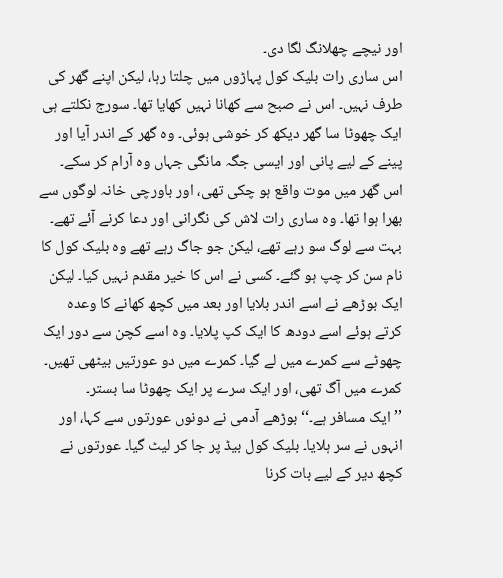اور نیچے چھلانگ لگا دی۔
اس ساری رات بلیک کول پہاڑوں میں چلتا رہا، لیکن اپنے گھر کی طرف نہیں۔ اس نے صبح سے کھانا نہیں کھایا تھا۔ سورج نکلتے ہی ایک چھوٹا سا گھر دیکھ کر خوشی ہوئی۔ وہ گھر کے اندر آیا اور پینے کے لیے پانی اور ایسی جگہ مانگی جہاں وہ آرام کر سکے۔ اس گھر میں موت واقع ہو چکی تھی، اور باورچی خانہ لوگوں سے بھرا ہوا تھا۔ وہ ساری رات لاش کی نگرانی اور دعا کرنے آئے تھے۔ بہت سے لوگ سو رہے تھے، لیکن جو جاگ رہے تھے وہ بلیک کول کا نام سن کر چپ ہو گئے۔ کسی نے اس کا خیر مقدم نہیں کیا۔ لیکن ایک بوڑھے نے اسے اندر بلایا اور بعد میں کچھ کھانے کا وعدہ کرتے ہوئے اسے دودھ کا ایک کپ پلایا۔ وہ اسے کچن سے دور ایک چھوٹے سے کمرے میں لے گیا۔ کمرے میں دو عورتیں بیٹھی تھیں۔ کمرے میں آگ تھی، اور ایک سرے پر ایک چھوٹا سا بستر۔
’’ایک مسافر ہے۔‘‘ بوڑھے آدمی نے دونوں عورتوں سے کہا، اور انہوں نے سر ہلایا۔ بلیک کول بیڈ پر جا کر لیٹ گیا۔ عورتوں نے کچھ دیر کے لیے بات کرنا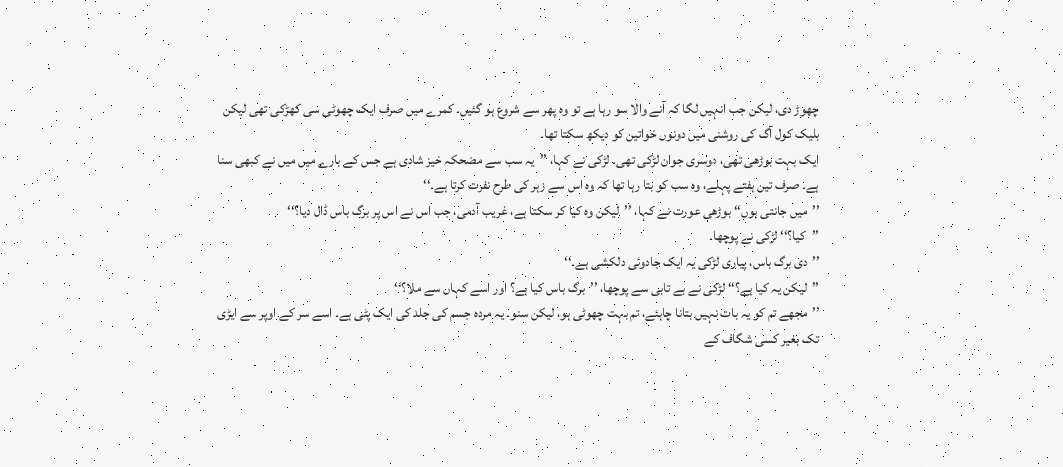چھوڑ دی، لیکن جب انہیں لگا کہ آنے والا سو رہا ہے تو وہ پھر سے شروع ہو گئیں۔ کمرے میں صرف ایک چھوٹی سی کھڑکی تھی لیکن بلیک کول آگ کی روشنی میں دونوں خواتین کو دیکھ سکتا تھا۔
ایک بہت بوڑھی تھی، دوسری جوان لڑکی تھی۔ لڑکی نے کہا، ’’یہ سب سے مضحکہ خیز شادی ہے جس کے بارے میں میں نے کبھی سنا ہے۔ صرف تین ہفتے پہلے، وہ سب کو بتا رہا تھا کہ وہ اس سے زہر کی طرح نفرت کرتا ہے۔‘‘
’’میں جانتی ہوں‘‘ بوڑھی عورت نے کہا، ’’لیکن وہ کیا کر سکتا ہے، غریب آدمی، جب اس نے اس پر برگ باس ڈال دیا؟‘‘
’’کیا؟‘‘ لڑکی نے پوچھا۔
’’دی برگ باس، پیاری لڑکی یہ ایک جادوئی دلکشی ہے۔‘‘
’’لیکن یہ کیا ہے؟‘‘ لڑکی نے بے تابی سے پوچھا، ’’برگ باس کیا ہے؟ اور اسے کہاں سے ملا؟‘‘
’’مجھے تم کو یہ بات نہیں بتانا چاہئے، تم بہت چھوٹی ہو، لیکن سنو۔ یہ مردہ جسم کی جلد کی ایک پٹی ہے۔ اسے سر کے اوپر سے ایڑی تک بغیر کسی شگاف کے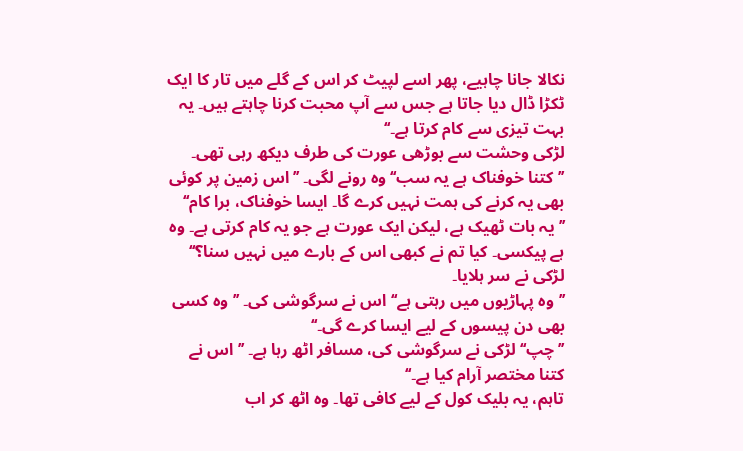نکالا جانا چاہیے، پھر اسے لپیٹ کر اس کے گلے میں تار کا ایک ٹکڑا ڈال دیا جاتا ہے جس سے آپ محبت کرنا چاہتے ہیں۔ یہ بہت تیزی سے کام کرتا ہے۔‘‘
لڑکی وحشت سے بوڑھی عورت کی طرف دیکھ رہی تھی۔
’’کتنا خوفناک ہے یہ سب‘‘ وہ رونے لگی۔ ’’اس زمین پر کوئی بھی یہ کرنے کی ہمت نہیں کرے گا۔ ایسا خوفناک، برا کام‘‘
’’یہ بات ٹھیک ہے، لیکن ایک عورت ہے جو یہ کام کرتی ہے۔ وہ ہے پیکسی۔ کیا تم نے کبھی اس کے بارے میں نہیں سنا؟‘‘
لڑکی نے سر ہلایا۔
’’وہ پہاڑیوں میں رہتی ہے‘‘ اس نے سرگوشی کی۔ ’’وہ کسی بھی دن پیسوں کے لیے ایسا کرے گی۔‘‘
’’چپ‘‘ لڑکی نے سرگوشی کی، مسافر اٹھ رہا ہے۔ ’’اس نے کتنا مختصر آرام کیا ہے۔‘‘
تاہم، یہ بلیک کول کے لیے کافی تھا۔ وہ اٹھ کر اب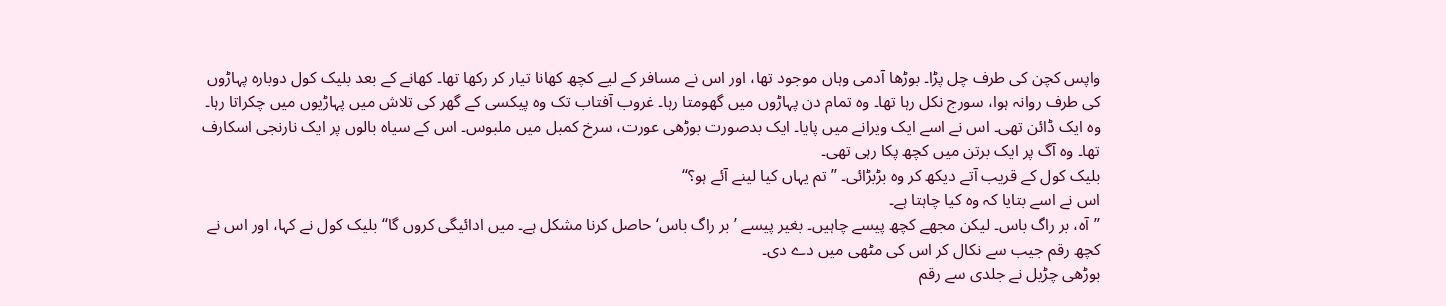واپس کچن کی طرف چل پڑا۔ بوڑھا آدمی وہاں موجود تھا، اور اس نے مسافر کے لیے کچھ کھانا تیار کر رکھا تھا۔ کھانے کے بعد بلیک کول دوبارہ پہاڑوں کی طرف روانہ ہوا، سورج نکل رہا تھا۔ وہ تمام دن پہاڑوں میں گھومتا رہا۔ غروب آفتاب تک وہ پیکسی کے گھر کی تلاش میں پہاڑیوں میں چکراتا رہا۔
وہ ایک ڈائن تھی۔ اس نے اسے ایک ویرانے میں پایا۔ ایک بدصورت بوڑھی عورت، سرخ کمبل میں ملبوس۔ اس کے سیاہ بالوں پر ایک نارنجی اسکارف تھا۔ وہ آگ پر ایک برتن میں کچھ پکا رہی تھی۔
بلیک کول کے قریب آتے دیکھ کر وہ بڑبڑائی۔ ’’تم یہاں کیا لینے آئے ہو؟‘‘
اس نے اسے بتایا کہ وہ کیا چاہتا ہے۔
’’آہ، بر راگ باس۔ لیکن مجھے کچھ پیسے چاہیں۔ بغیر پیسے ’بر راگ باس‘ حاصل کرنا مشکل ہے۔ میں ادائیگی کروں گا‘‘ بلیک کول نے کہا، اور اس نے کچھ رقم جیب سے نکال کر اس کی مٹھی میں دے دی۔
بوڑھی چڑیل نے جلدی سے رقم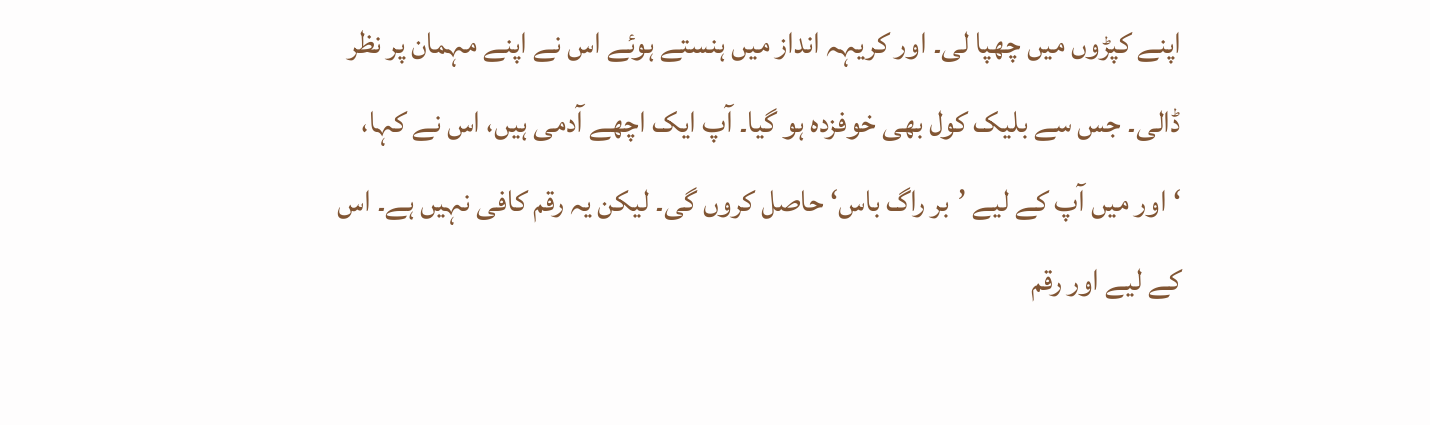اپنے کپڑوں میں چھپا لی۔ اور کریہہ انداز میں ہنستے ہوئے اس نے اپنے مہمان پر نظر ڈالی۔ جس سے بلیک کول بھی خوفزدہ ہو گیا۔ آپ ایک اچھے آدمی ہیں، اس نے کہا، ‘اور میں آپ کے لیے ’بر راگ باس‘ حاصل کروں گی۔ لیکن یہ رقم کافی نہیں ہے۔ اس کے لیے اور رقم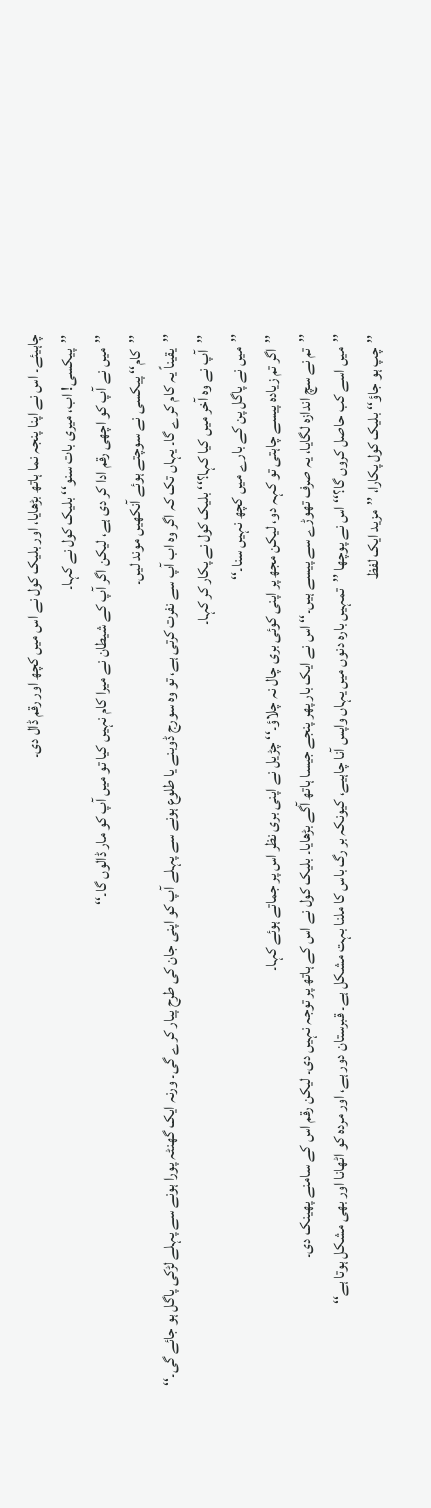چاہیئے۔ اس نے اپنا پنجہ نما ہاتھ بڑھایا، اور بلیک کول نے اس میں کچھ اور رقم ڈال دی۔
’’پیکسی! اب، میری بات سنو‘‘ بلیک کول نے کہا۔
’’میں نے آپ کو اچھی رقم ادا کر دی ہے، لیکن اگر آپ کے شیطان نے میرا کام نہیں کیا تو میں آپ کو مار ڈالوں گا۔‘‘
’’کام‘‘ پیکسی نے سوچتے ہوئے آنکھیں موند لیں۔
’’یقیناً یہ کام کرے گا۔ یہاں تک کہ اگر وہ اب آپ سے نفرت کرتی ہے، تو وہ سورج ڈوبنے یا طلوع ہونے سے پہلے آپ کو اپنی جان کی طرح پیار کرے گی۔ ورنہ ایک گھنٹہ پورا ہونے سے پہلے لڑکی پاگل ہو جائے گی۔‘‘
’’آپ نے وہ آخر میں کیا کہا؟‘‘ بلیک کول نے پکار کر کہا۔
’’میں نے پاگل پن کے بارے میں کچھ نہیں سنا۔‘‘
’’اگر تم زیادہ پیسے چاہتی تو کہہ دو، لیکن مجھ پر اپنی کوئی بری چال نہ چلاؤ۔‘‘ چڑیل نے اپنی بری نظر اس پر جماتے ہوئے کہا۔
’’تم نے سچ اندازہ لگایا، یہ صرف تھوڑے سے پیسے ہیں۔‘‘ اس نے ایک بار پھر پنجے جیسا ہاتھ آگے بڑھایا۔ بلیک کول نے اس کے ہاتھ پر توجہ نہیں دی۔ لیکن رقم اس کے سامنے پھینک دی۔
’’میں اسے کب حاصل کروں گا؟‘‘ اس نے پوچھا ’’تمہیں بارہ دنوں میں یہاں واپس آنا چاہیے، کیونکہ بر رگ باس کا ملنا بہت مشکل ہے۔ قبرستان دور ہے، اور مردہ کو اٹھانا اور بھی مشکل ہوتا ہے‘‘
’’چپ ہو جاؤ‘‘ بلیک کول پکارا، ’’مزید ایک لفظ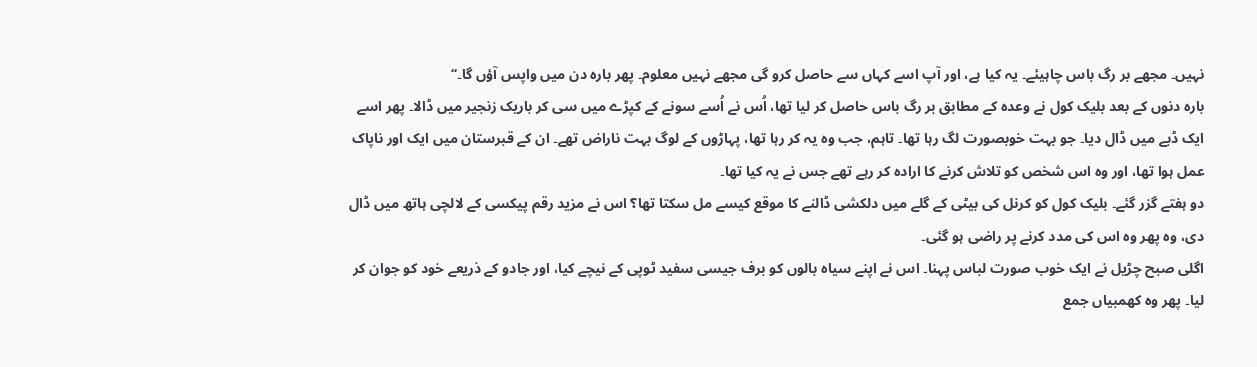نہیں۔ مجھے بر رگ باس چاہیئے۔ یہ کیا ہے، اور آپ اسے کہاں سے حاصل کرو گی مجھے نہیں معلوم۔ پھر بارہ دن میں واپس آؤں گا۔‘‘
بارہ دنوں کے بعد بلیک کول نے وعدہ کے مطابق بر رگ باس حاصل کر لیا تھا، اُس نے اُسے سونے کے کپڑے میں سی کر باریک زنجیر میں ڈالا۔ پھر اسے ایک ڈبے میں ڈال دیا۔ جو بہت خوبصورت لگ رہا تھا۔ تاہم، جب وہ یہ کر رہا تھا، پہاڑوں کے لوگ بہت ناراض تھے۔ ان کے قبرستان میں ایک اور ناپاک عمل ہوا تھا، اور وہ اس شخص کو تلاش کرنے کا ارادہ کر رہے تھے جس نے یہ کیا تھا۔
دو ہفتے گزر گئے۔ بلیک کول کو کرنل کی بیٹی کے گلے میں دلکشی ڈالنے کا موقع کیسے مل سکتا تھا؟ اس نے مزید رقم پیکسی کے لالچی ہاتھ میں ڈال دی، وہ پھر وہ اس کی مدد کرنے پر راضی ہو گئی۔
اگلی صبح چڑیل نے ایک خوب صورت لباس پہنا۔ اس نے اپنے سیاہ بالوں کو برف جیسی سفید ٹوپی کے نیچے کیا، اور جادو کے ذریعے خود کو جوان کر لیا۔ پھر وہ کھمبیاں جمع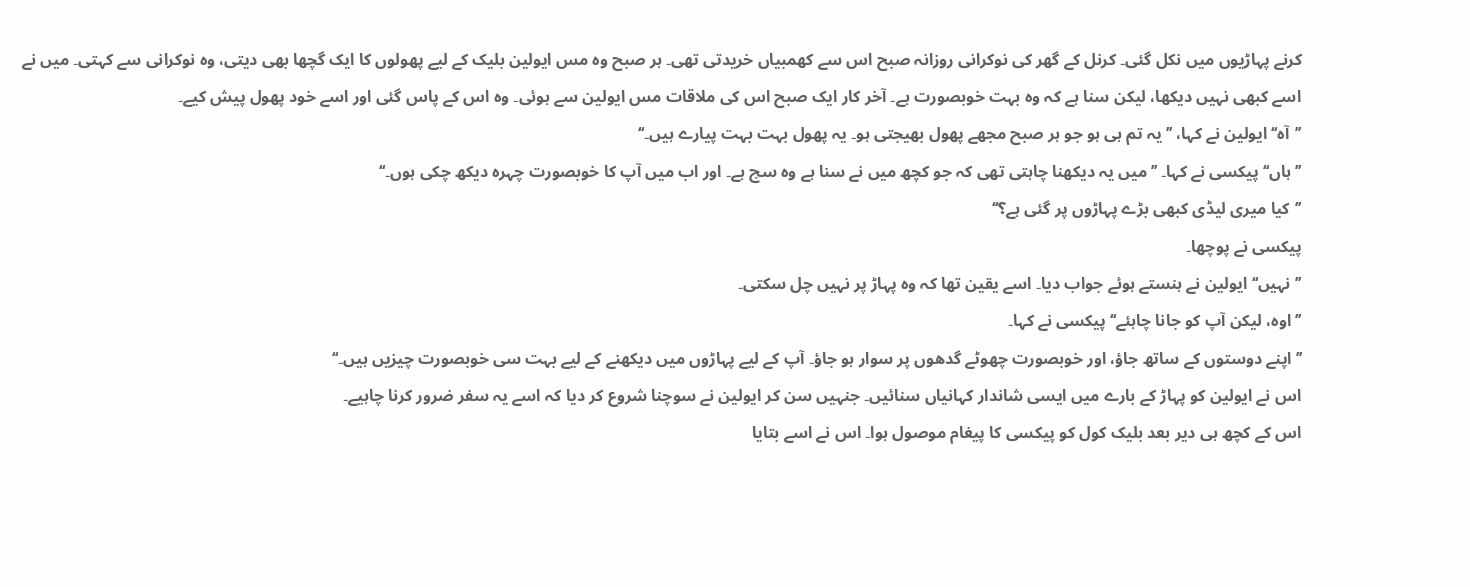کرنے پہاڑیوں میں نکل گئی۔ کرنل کے گھر کی نوکرانی روزانہ صبح اس سے کھمبیاں خریدتی تھی۔ ہر صبح وہ مس ایولین بلیک کے لیے پھولوں کا ایک گچھا بھی دیتی، وہ نوکرانی سے کہتی۔ میں نے اسے کبھی نہیں دیکھا، لیکن سنا ہے کہ وہ بہت خوبصورت ہے۔ آخر کار ایک صبح اس کی ملاقات مس ایولین سے ہوئی۔ وہ اس کے پاس گئی اور اسے خود پھول پیش کیے۔
’’آہ‘‘ ایولین نے کہا، ’’یہ تم ہی ہو جو ہر صبح مجھے پھول بھیجتی ہو۔ یہ پھول بہت بہت پیارے ہیں۔‘‘
’’ہاں‘‘ پیکسی نے کہا۔ ’’میں یہ دیکھنا چاہتی تھی کہ جو کچھ میں نے سنا ہے وہ سچ ہے۔ اور اب میں آپ کا خوبصورت چہرہ دیکھ چکی ہوں۔‘‘
’’کیا میری لیڈی کبھی بڑے پہاڑوں پر گئی ہے؟‘‘
پیکسی نے پوچھا۔
’’نہیں‘‘ ایولین نے ہنستے ہوئے جواب دیا۔ اسے یقین تھا کہ وہ پہاڑ پر نہیں چل سکتی۔
’’اوہ، لیکن آپ کو جانا چاہئے‘‘ پیکسی نے کہا۔
’’اپنے دوستوں کے ساتھ جاؤ، اور خوبصورت چھوٹے گدھوں پر سوار ہو جاؤ۔ آپ کے لیے پہاڑوں میں دیکھنے کے لیے بہت سی خوبصورت چیزیں ہیں۔‘‘
اس نے ایولین کو پہاڑ کے بارے میں ایسی شاندار کہانیاں سنائیں۔ جنہیں سن کر ایولین نے سوچنا شروع کر دیا کہ اسے یہ سفر ضرور کرنا چاہیے۔
اس کے کچھ ہی دیر بعد بلیک کول کو پیکسی کا پیغام موصول ہوا۔ اس نے اسے بتایا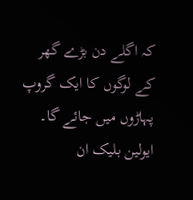کہ اگلے دن بڑے گھر کے لوگوں کا ایک گروپ پہاڑوں میں جائے گا۔ ایولین بلیک ان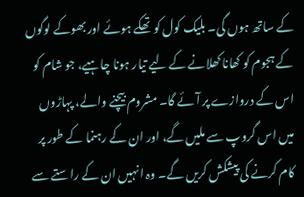کے ساتھ ہوں گی۔ بلیک کول کو تھکے ہوئے اور بھوکے لوگوں کے ہجوم کو کھانا کھلانے کے لیے تیار ہونا چاہیے، جو شام کو اس کے دروازے پر آئے گا۔ مشروم بیچنے والے، پہاڑوں میں اس گروپ سے ملیں گے، اور ان کے رہنما کے طور پر کام کرنے کی پیشکش کریں گے۔ وہ انہیں ان کے راستے سے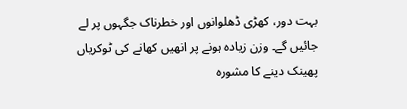بہت دور، کھڑی ڈھلوانوں اور خطرناک جگہوں پر لے جائیں گے۔ وزن زیادہ ہونے پر انھیں کھانے کی ٹوکریاں پھینک دینے کا مشورہ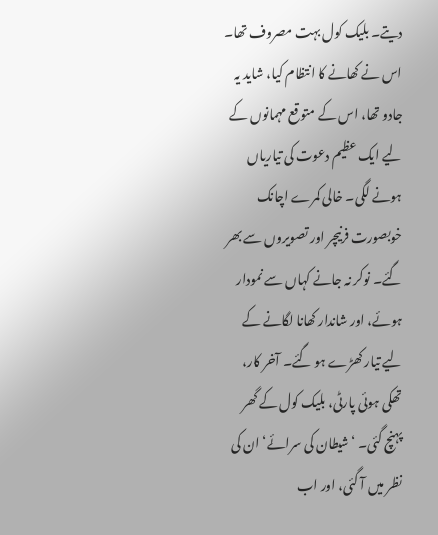دیتے۔ بلیک کول بہت مصروف تھا۔ اس نے کھانے کا انتظام کیا، شاید یہ جادو تھا، اس کے متوقع مہمانوں کے لیے ایک عظیم دعوت کی تیاریاں ہونے لگی۔ خالی کمرے اچانک خوبصورت فرنیچر اور تصویروں سے بھر گئے۔ نوکر نہ جانے کہاں سے نمودار ہوئے، اور شاندار کھانا لگانے کے لیے تیار کھڑے ہو گئے۔ آخر کار، تھکی ہوئی پارٹی، بلیک کول کے گھر پہنچ گئی۔ ‘شیطان کی سرائے‘ ان کی نظر میں آ گئی، اور اب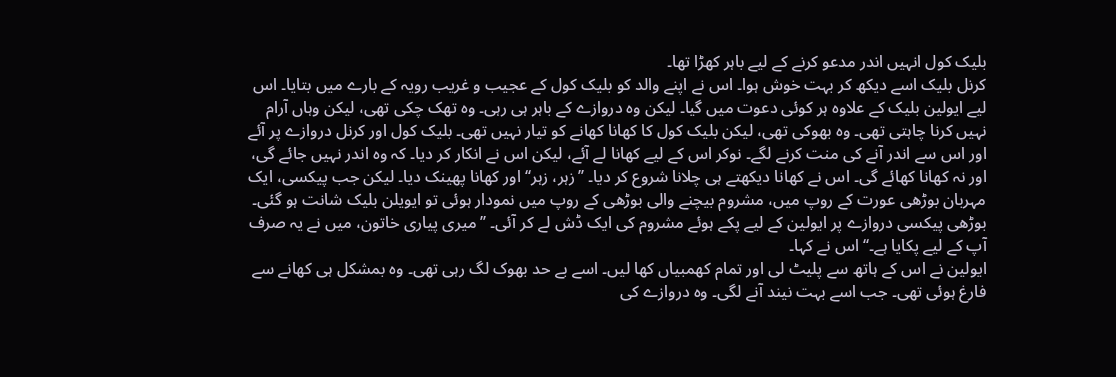بلیک کول انہیں اندر مدعو کرنے کے لیے باہر کھڑا تھا۔
کرنل بلیک اسے دیکھ کر بہت خوش ہوا۔ اس نے اپنے والد کو بلیک کول کے عجیب و غریب رویہ کے بارے میں بتایا۔ اس لیے ایولین بلیک کے علاوہ ہر کوئی دعوت میں گیا۔ لیکن وہ دروازے کے باہر ہی رہی۔ وہ تھک چکی تھی، لیکن وہاں آرام نہیں کرنا چاہتی تھی۔ وہ بھوکی تھی، لیکن بلیک کول کا کھانا کھانے کو تیار نہیں تھی۔ بلیک کول اور کرنل دروازے پر آئے اور اس سے اندر آنے کی منت کرنے لگے۔ نوکر اس کے لیے کھانا لے آئے، لیکن اس نے انکار کر دیا۔ کہ وہ اندر نہیں جائے گی، اور نہ کھانا کھائے گی۔ اس نے کھانا دیکھتے ہی چلانا شروع کر دیا۔ ’’زہر، زہر‘‘ اور کھانا پھینک دیا۔ لیکن جب پیکسی، ایک مہربان بوڑھی عورت کے روپ میں، مشروم بیچنے والی بوڑھی کے روپ میں نمودار ہوئی تو ایویلن بلیک شانت ہو گئی۔ بوڑھی پیکسی دروازے پر ایولین کے لیے پکے ہوئے مشروم کی ایک ڈش لے کر آئی۔ ’’میری پیاری خاتون، میں نے یہ صرف آپ کے لیے پکایا ہے۔‘‘ اس نے کہا۔
ایولین نے اس کے ہاتھ سے پلیٹ لی اور تمام کھمبیاں کھا لیں۔ اسے بے حد بھوک لگ رہی تھی۔ وہ بمشکل ہی کھانے سے فارغ ہوئی تھی۔ جب اسے بہت نیند آنے لگی۔ وہ دروازے کی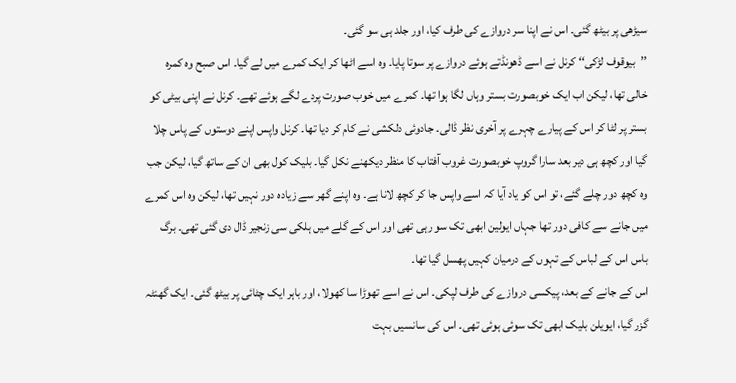سیڑھی پر بیٹھ گئی۔ اس نے اپنا سر دروازے کی طرف کیا، اور جلد ہی سو گئی۔
’’بیوقوف لڑکی‘‘ کرنل نے اسے ڈھونڈتے ہوئے دروازے پر سوتا پایا۔ وہ اسے اٹھا کر ایک کمرے میں لے گیا۔ اس صبح وہ کمرہ خالی تھا، لیکن اب ایک خوبصورت بستر وہاں لگا ہوا تھا۔ کمرے میں خوب صورت پردے لگے ہوئے تھے۔ کرنل نے اپنی بیٹی کو بستر پر لٹا کر اس کے پیارے چہرے پر آخری نظر ڈالی۔ جادوئی دلکشی نے کام کر دیا تھا۔ کرنل واپس اپنے دوستوں کے پاس چلا گیا اور کچھ ہی دیر بعد سارا گروپ خوبصورت غروب آفتاب کا منظر دیکھنے نکل گیا۔ بلیک کول بھی ان کے ساتھ گیا، لیکن جب وہ کچھ دور چلے گئے، تو اس کو یاد آیا کہ اسے واپس جا کر کچھ لانا ہے۔ وہ اپنے گھر سے زیادہ دور نہیں تھا، لیکن وہ اس کمرے میں جانے سے کافی دور تھا جہاں ایولین ابھی تک سو رہی تھی اور اس کے گلے میں ہلکی سی زنجیر ڈال دی گئی تھی۔ برگ باس اس کے لباس کے تہوں کے درمیان کہیں پھسل گیا تھا۔
اس کے جانے کے بعد، پیکسی دروازے کی طرف لپکی۔ اس نے اسے تھوڑا سا کھولا، اور باہر ایک چٹائی پر بیٹھ گئی۔ ایک گھنٹہ گزر گیا، ایویلن بلیک ابھی تک سوئی ہوئی تھی۔ اس کی سانسیں بہت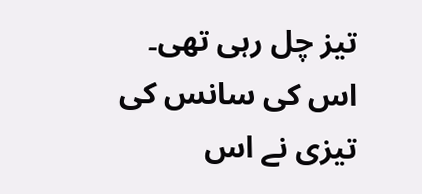تیز چل رہی تھی۔ اس کی سانس کی تیزی نے اس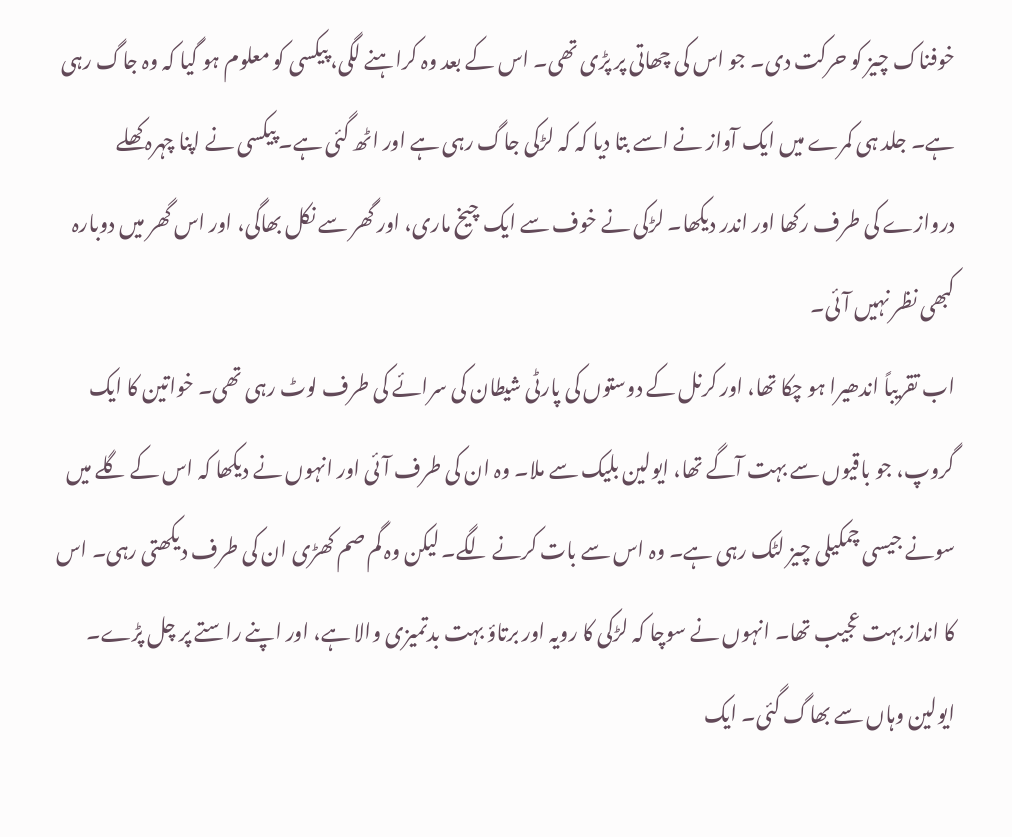خوفناک چیز کو حرکت دی۔ جو اس کی چھاتی پر پڑی تھی۔ اس کے بعد وہ کراہنے لگی، پیکسی کو معلوم ہو گیا کہ وہ جاگ رہی ہے۔ جلد ہی کمرے میں ایک آواز نے اسے بتا دیا کہ کہ لڑکی جاگ رہی ہے اور اٹھ گئی ہے۔ پیکسی نے اپنا چہرہ کھلے دروازے کی طرف رکھا اور اندر دیکھا۔ لڑکی نے خوف سے ایک چیخ ماری، اور گھر سے نکل بھاگی، اور اس گھر میں دوبارہ کبھی نظر نہیں آئی۔
اب تقریباً اندھیرا ہو چکا تھا، اور کرنل کے دوستوں کی پارٹی شیطان کی سرائے کی طرف لوٹ رہی تھی۔ خواتین کا ایک گروپ، جو باقیوں سے بہت آگے تھا، ایولین بلیک سے ملا۔ وہ ان کی طرف آئی اور انہوں نے دیکھا کہ اس کے گلے میں سونے جیسی چمکیلی چیز لٹک رہی ہے۔ وہ اس سے بات کرنے لگے۔ لیکن وہ گم صم کھڑی ان کی طرف دیکھتی رہی۔ اس کا انداز بہت عجیب تھا۔ انہوں نے سوچا کہ لڑکی کا رویہ اور برتاؤ بہت بدتمیزی والا ہے، اور اپنے راستے پر چل پڑے۔ ایولین وہاں سے بھاگ گئی۔ ایک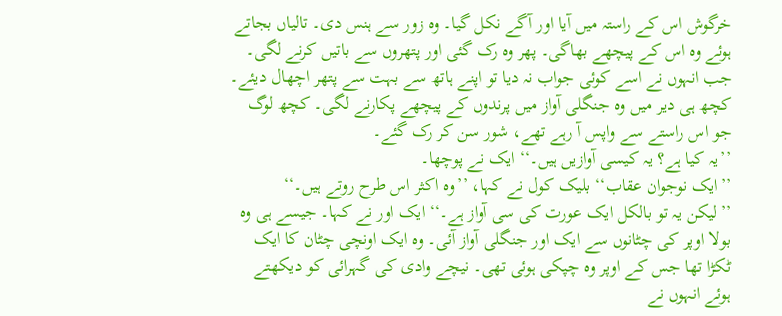خرگوش اس کے راستہ میں آیا اور آگے نکل گیا۔ وہ زور سے ہنس دی۔ تالیاں بجاتے ہوئے وہ اس کے پیچھے بھاگی۔ پھر وہ رک گئی اور پتھروں سے باتیں کرنے لگی۔ جب انہوں نے اسے کوئی جواب نہ دیا تو اپنے ہاتھ سے بہت سے پتھر اچھال دیئے۔ کچھ ہی دیر میں وہ جنگلی آواز میں پرندوں کے پیچھے پکارنے لگی۔ کچھ لوگ جو اس راستے سے واپس آ رہے تھے، شور سن کر رک گئے۔
’’یہ کیا ہے؟ یہ کیسی آوازیں ہیں۔‘‘ ایک نے پوچھا۔
’’ایک نوجوان عقاب‘‘ بلیک کول نے کہا، ’’وہ اکثر اس طرح روتے ہیں۔‘‘
’’لیکن یہ تو بالکل ایک عورت کی سی آواز ہے۔‘‘ ایک اور نے کہا۔ جیسے ہی وہ بولا اوپر کی چٹانوں سے ایک اور جنگلی آواز آئی۔ وہ ایک اونچی چٹان کا ایک ٹکڑا تھا جس کے اوپر وہ چپکی ہوئی تھی۔ نیچے وادی کی گہرائی کو دیکھتے ہوئے انہوں نے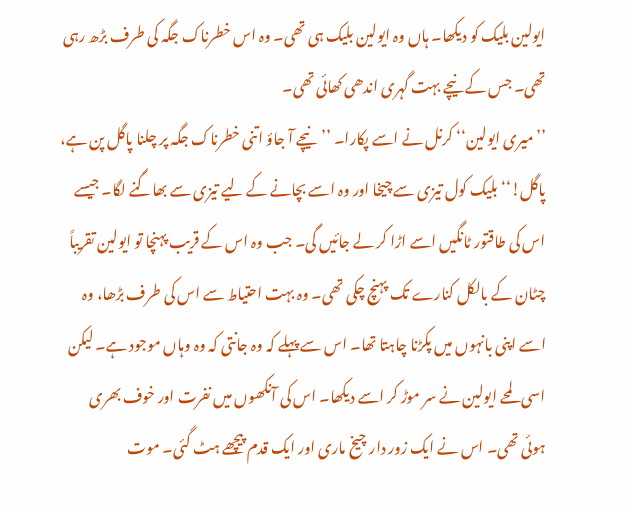ایولین بلیک کو دیکھا۔ ہاں وہ ایولین بلیک ہی تھی۔ وہ اس خطرناک جگہ کی طرف بڑھ رہی تھی۔ جس کے نیچے بہت گہری اندھی کھائی تھی۔
’’میری ایولین‘‘ کرنل نے اسے پکارا۔ ’’نیچے آ جاؤ اتنی خطرناک جگہ پر چلنا پاگل پن ہے، پاگل!‘‘ بلیک کول تیزی سے چیخا اور وہ اسے بچانے کے لیے تیزی سے بھاگنے لگا۔ جیسے اس کی طاقتور ٹانگیں اسے اڑا کر لے جائیں گی۔ جب وہ اس کے قریب پہنچا تو ایولین تقریباً چٹان کے بالکل کنارے تک پہنچ چکی تھی۔ وہ بہت احتیاط سے اس کی طرف بڑھا، وہ اسے اپنی بانہوں میں پکڑنا چاہتا تھا۔ اس سے پہلے کہ وہ جانتی کہ وہ وہاں موجود ہے۔ لیکن اسی لمحے ایولین نے سر موڑ کر اسے دیکھا۔ اس کی آنکھوں میں نفرت اور خوف بھری ہوئی تھی۔ اس نے ایک زور دار چیخ ماری اور ایک قدم پیچھے ہٹ گئی۔ موت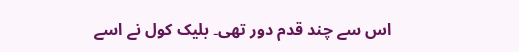اس سے چند قدم دور تھی۔ بلیک کول نے اسے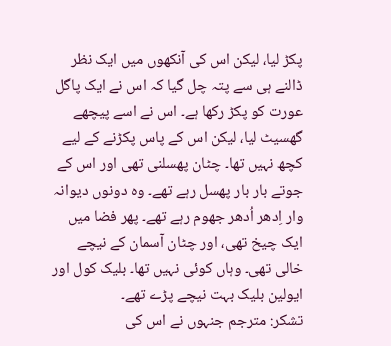پکڑ لیا، لیکن اس کی آنکھوں میں ایک نظر ڈالنے ہی سے پتہ چل گیا کہ اس نے ایک پاگل عورت کو پکڑ رکھا ہے۔ اس نے اسے پیچھے گھسیٹ لیا، لیکن اس کے پاس پکڑنے کے لیے کچھ نہیں تھا۔ چٹان پھسلنی تھی اور اس کے جوتے بار بار پھسل رہے تھے۔ وہ دونوں دیوانہ وار اِدھر اُدھر جھوم رہے تھے۔ پھر فضا میں ایک چیخ تھی، اور چٹان آسمان کے نیچے خالی تھی۔ وہاں کوئی نہیں تھا۔ بلیک کول اور ایولین بلیک بہت نیچے پڑے تھے۔
تشکر: مترجم جنہوں نے اس کی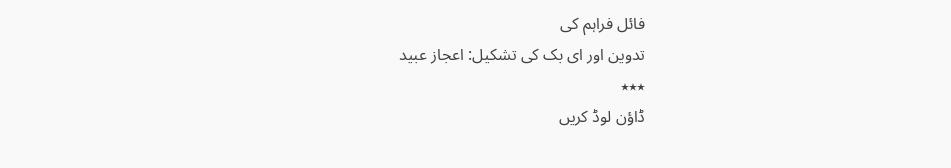فائل فراہم کی
تدوین اور ای بک کی تشکیل: اعجاز عبید
٭٭٭
ڈاؤن لوڈ کریں